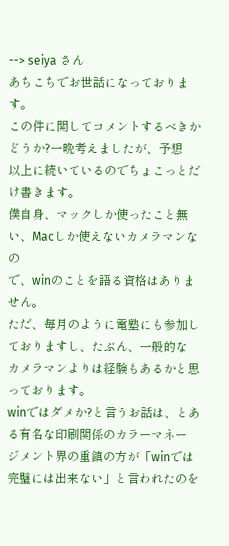--> seiya さん
あちこちでお世話になっております。
この件に関してコメントするべきかどうか?一晩考えましたが、予想
以上に続いているのでちょこっとだけ書きます。
僕自身、マックしか使ったこと無い、Macしか使えないカメラマンなの
で、winのことを語る資格はありません。
ただ、毎月のように電塾にも参加しておりますし、たぶん、一般的な
カメラマンよりは経験もあるかと思っております。
winではダメか?と言うお話は、とある有名な印刷関係のカラーマネー
ジメント界の重鎮の方が「winでは完璧には出来ない」と言われたのを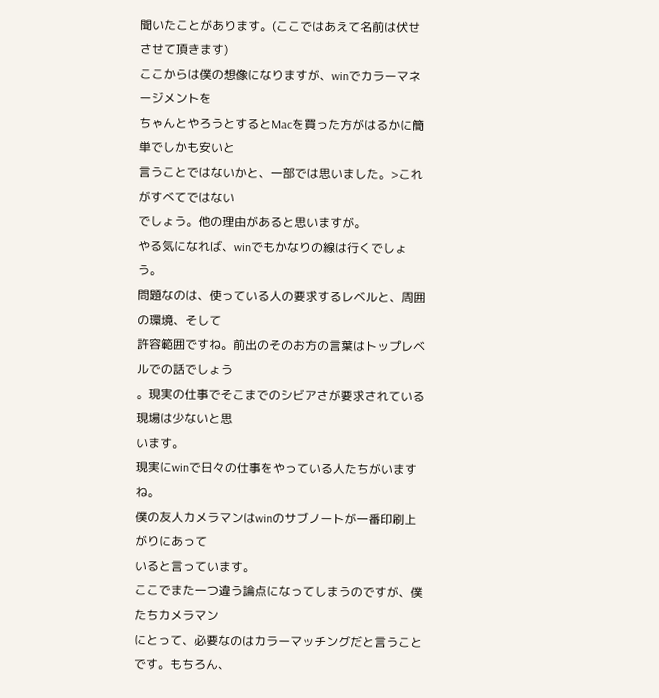聞いたことがあります。(ここではあえて名前は伏せさせて頂きます)
ここからは僕の想像になりますが、winでカラーマネージメントを
ちゃんとやろうとするとMacを買った方がはるかに簡単でしかも安いと
言うことではないかと、一部では思いました。>これがすべてではない
でしょう。他の理由があると思いますが。
やる気になれば、winでもかなりの線は行くでしょう。
問題なのは、使っている人の要求するレベルと、周囲の環境、そして
許容範囲ですね。前出のそのお方の言葉はトップレベルでの話でしょう
。現実の仕事でそこまでのシビアさが要求されている現場は少ないと思
います。
現実にwinで日々の仕事をやっている人たちがいますね。
僕の友人カメラマンはwinのサブノートが一番印刷上がりにあって
いると言っています。
ここでまた一つ違う論点になってしまうのですが、僕たちカメラマン
にとって、必要なのはカラーマッチングだと言うことです。もちろん、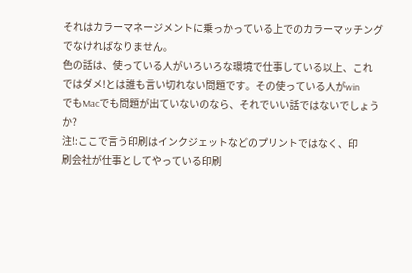それはカラーマネージメントに乗っかっている上でのカラーマッチング
でなければなりません。
色の話は、使っている人がいろいろな環境で仕事している以上、これ
ではダメ!とは誰も言い切れない問題です。その使っている人がwin
でもMacでも問題が出ていないのなら、それでいい話ではないでしょう
か?
注!:ここで言う印刷はインクジェットなどのプリントではなく、印
刷会社が仕事としてやっている印刷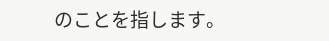のことを指します。